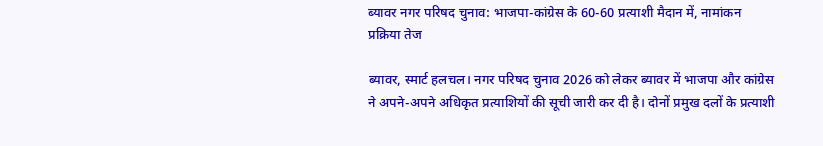ब्यावर नगर परिषद चुनाव: भाजपा-कांग्रेस के 60-60 प्रत्याशी मैदान में, नामांकन प्रक्रिया तेज

ब्यावर, स्मार्ट हलचल। नगर परिषद चुनाव 2026 को लेकर ब्यावर में भाजपा और कांग्रेस ने अपने-अपने अधिकृत प्रत्याशियों की सूची जारी कर दी है। दोनों प्रमुख दलों के प्रत्याशी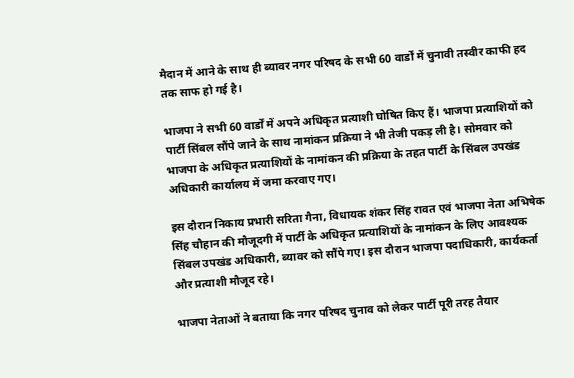मैदान में आने के साथ ही ब्यावर नगर परिषद के सभी 60 वार्डों में चुनावी तस्वीर काफी हद तक साफ हो गई है।

भाजपा ने सभी 60 वार्डों में अपने अधिकृत प्रत्याशी घोषित किए हैं। भाजपा प्रत्याशियों को पार्टी सिंबल सौंपे जाने के साथ नामांकन प्रक्रिया ने भी तेजी पकड़ ली है। सोमवार को भाजपा के अधिकृत प्रत्याशियों के नामांकन की प्रक्रिया के तहत पार्टी के सिंबल उपखंड अधिकारी कार्यालय में जमा करवाए गए।

इस दौरान निकाय प्रभारी सरिता गैना, विधायक शंकर सिंह रावत एवं भाजपा नेता अभिषेक सिंह चौहान की मौजूदगी में पार्टी के अधिकृत प्रत्याशियों के नामांकन के लिए आवश्यक सिंबल उपखंड अधिकारी, ब्यावर को सौंपे गए। इस दौरान भाजपा पदाधिकारी, कार्यकर्ता और प्रत्याशी मौजूद रहे।

भाजपा नेताओं ने बताया कि नगर परिषद चुनाव को लेकर पार्टी पूरी तरह तैयार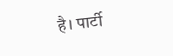है। पार्टी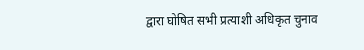द्वारा घोषित सभी प्रत्याशी अधिकृत चुनाव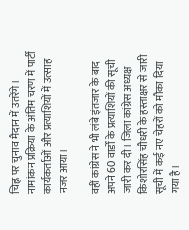चिह्न पर चुनाव मैदान में उतरेंगे। नामांकन प्रक्रिया के अंतिम चरण में पार्टी कार्यकर्ताओं और प्रत्याशियों में उत्साह नजर आया।

वहीं कांग्रेस ने भी लंबे इंतजार के बाद अपने 60 वार्डों के प्रत्याशियों की सूची जारी कर दी। जिला कांग्रेस अध्यक्ष किशोरसिंह चौधरी के हस्ताक्षर से जारी सूची में कई नए चेहरों को मौका दिया गया है।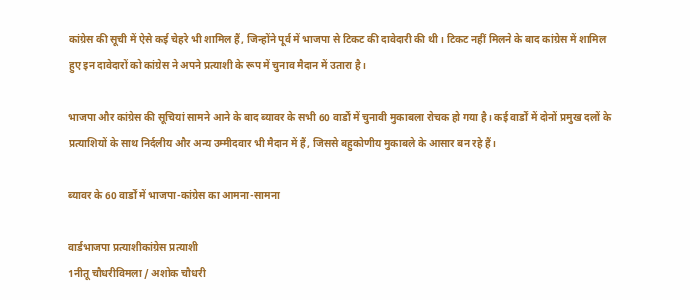कांग्रेस की सूची में ऐसे कई चेहरे भी शामिल हैं, जिन्होंने पूर्व में भाजपा से टिकट की दावेदारी की थी। टिकट नहीं मिलने के बाद कांग्रेस में शामिल हुए इन दावेदारों को कांग्रेस ने अपने प्रत्याशी के रूप में चुनाव मैदान में उतारा है।

भाजपा और कांग्रेस की सूचियां सामने आने के बाद ब्यावर के सभी 60 वार्डों में चुनावी मुकाबला रोचक हो गया है। कई वार्डों में दोनों प्रमुख दलों के प्रत्याशियों के साथ निर्दलीय और अन्य उम्मीदवार भी मैदान में हैं, जिससे बहुकोणीय मुकाबले के आसार बन रहे हैं।

ब्यावर के 60 वार्डों में भाजपा-कांग्रेस का आमना-सामना

वार्डभाजपा प्रत्याशीकांग्रेस प्रत्याशी
1नीतू चौधरीविमला / अशोक चौधरी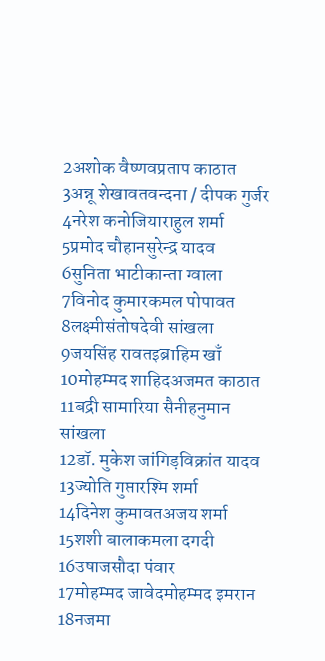2अशोक वैष्णवप्रताप काठात
3अन्नू शेखावतवन्दना / दीपक गुर्जर
4नरेश कनोजियाराहुल शर्मा
5प्रमोद चौहानसुरेन्द्र यादव
6सुनिता भाटीकान्ता ग्वाला
7विनोद कुमारकमल पोपावत
8लक्ष्मीसंतोषदेवी सांखला
9जयसिंह रावतइब्राहिम खाँ
10मोहम्मद शाहिदअजमत काठात
11बद्री सामारिया सैनीहनुमान सांखला
12डॉ. मुकेश जांगिड़विक्रांत यादव
13ज्योति गुप्तारश्मि शर्मा
14दिनेश कुमावतअजय शर्मा
15शशी बालाकमला दगदी
16उषाजसौदा पंवार
17मोहम्मद जावेदमोहम्मद इमरान
18नजमा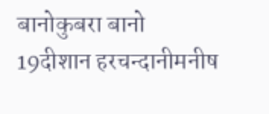बानोकुबरा बानो
19दीशान हरचन्दानीमनीष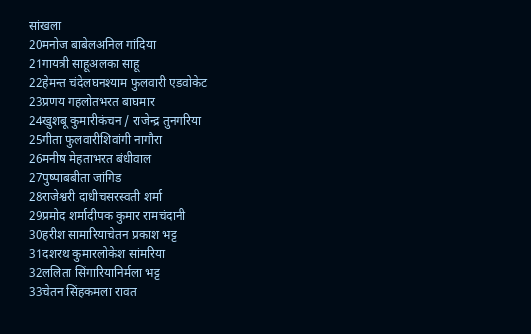सांखला
20मनोज बाबेलअनिल गांदिया
21गायत्री साहूअलका साहू
22हेमन्त चंदेलघनश्याम फुलवारी एडवोकेट
23प्रणय गहलोतभरत बाघमार
24खुशबू कुमारीकंचन / राजेन्द्र तुनगरिया
25गीता फुलवारीशिवांगी नागौरा
26मनीष मेहताभरत बंधीवाल
27पुष्पाबबीता जांगिड
28राजेश्वरी दाधीचसरस्वती शर्मा
29प्रमोद शर्मादीपक कुमार रामचंदानी
30हरीश सामारियाचेतन प्रकाश भट्ट
31दशरथ कुमारलोकेश सांमरिया
32ललिता सिंगारियानिर्मला भट्ट
33चेतन सिंहकमला रावत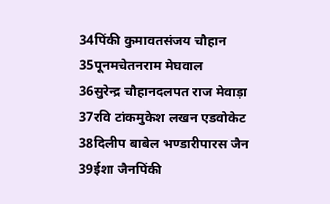34पिंकी कुमावतसंजय चौहान
35पूनमचेतनराम मेघवाल
36सुरेन्द्र चौहानदलपत राज मेवाड़ा
37रवि टांकमुकेश लखन एडवोकेट
38दिलीप बाबेल भण्डारीपारस जैन
39ईशा जैनपिंकी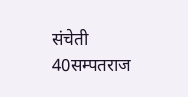संचेती
40सम्पतराज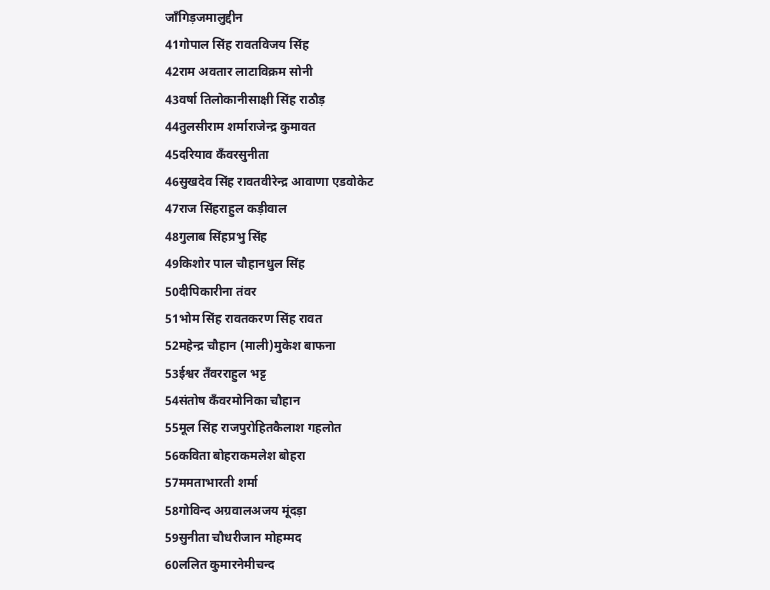जॉंगिड़जमालुद्दीन
41गोपाल सिंह रावतविजय सिंह
42राम अवतार लाटाविक्रम सोनी
43वर्षा तिलोकानीसाक्षी सिंह राठौड़
44तुलसीराम शर्माराजेन्द्र कुमावत
45दरियाव कँवरसुनीता
46सुखदेव सिंह रावतवीरेन्द्र आवाणा एडवोकेट
47राज सिंहराहुल कड़ीवाल
48गुलाब सिंहप्रभु सिंह
49किशोर पाल चौहानधुल सिंह
50दीपिकारीना तंवर
51भोम सिंह रावतकरण सिंह रावत
52महेन्द्र चौहान (माली)मुकेश बाफना
53ईश्वर तँवरराहुल भट्ट
54संतोष कँवरमोनिका चौहान
55मूल सिंह राजपुरोहितकैलाश गहलोत
56कविता बोहराकमलेश बोहरा
57ममताभारती शर्मा
58गोविन्द अग्रवालअजय मूंदड़ा
59सुनीता चौधरीजान मोहम्मद
60ललित कुमारनेमीचन्द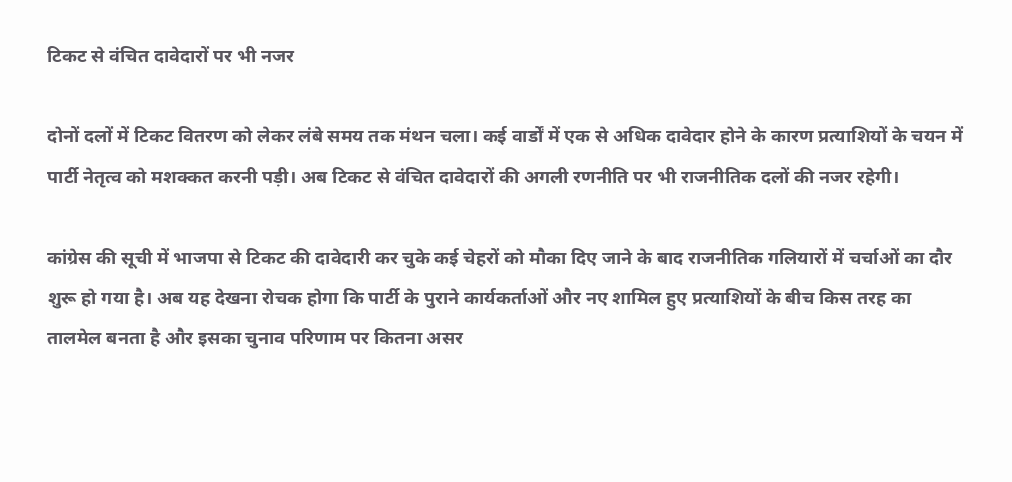टिकट से वंचित दावेदारों पर भी नजर

दोनों दलों में टिकट वितरण को लेकर लंबे समय तक मंथन चला। कई वार्डों में एक से अधिक दावेदार होने के कारण प्रत्याशियों के चयन में पार्टी नेतृत्व को मशक्कत करनी पड़ी। अब टिकट से वंचित दावेदारों की अगली रणनीति पर भी राजनीतिक दलों की नजर रहेगी।

कांग्रेस की सूची में भाजपा से टिकट की दावेदारी कर चुके कई चेहरों को मौका दिए जाने के बाद राजनीतिक गलियारों में चर्चाओं का दौर शुरू हो गया है। अब यह देखना रोचक होगा कि पार्टी के पुराने कार्यकर्ताओं और नए शामिल हुए प्रत्याशियों के बीच किस तरह का तालमेल बनता है और इसका चुनाव परिणाम पर कितना असर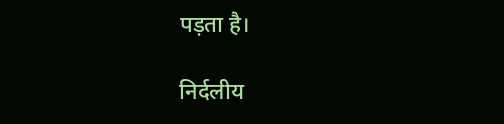पड़ता है।

निर्दलीय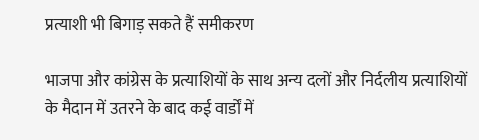प्रत्याशी भी बिगाड़ सकते हैं समीकरण

भाजपा और कांग्रेस के प्रत्याशियों के साथ अन्य दलों और निर्दलीय प्रत्याशियों के मैदान में उतरने के बाद कई वार्डों में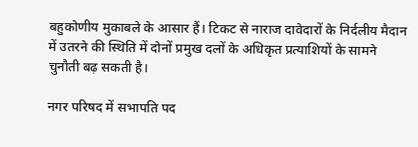बहुकोणीय मुकाबले के आसार हैं। टिकट से नाराज दावेदारों के निर्दलीय मैदान में उतरने की स्थिति में दोनों प्रमुख दलों के अधिकृत प्रत्याशियों के सामने चुनौती बढ़ सकती है।

नगर परिषद में सभापति पद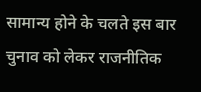सामान्य होने के चलते इस बार चुनाव को लेकर राजनीतिक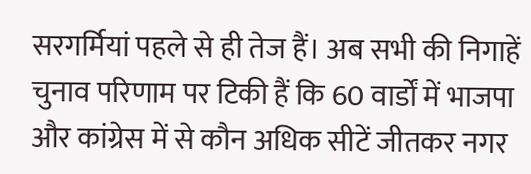सरगर्मियां पहले से ही तेज हैं। अब सभी की निगाहें चुनाव परिणाम पर टिकी हैं कि 60 वार्डों में भाजपा और कांग्रेस में से कौन अधिक सीटें जीतकर नगर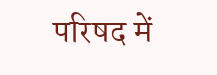परिषद में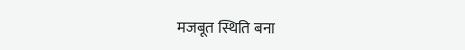मजबूत स्थिति बना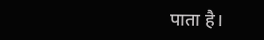पाता है।